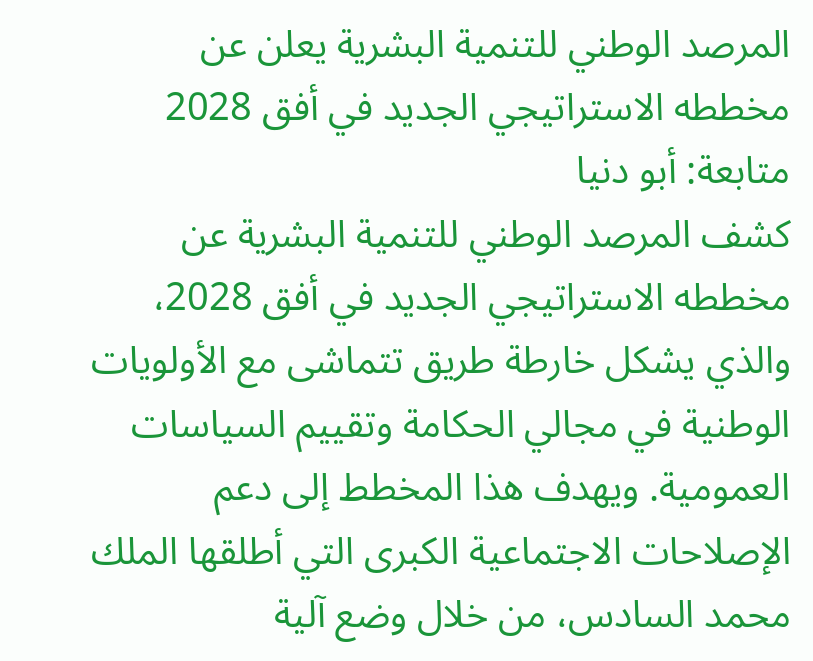المرصد الوطني للتنمية البشرية يعلن عن مخططه الاستراتيجي الجديد في أفق 2028
متابعة: أبو دنيا
كشف المرصد الوطني للتنمية البشرية عن مخططه الاستراتيجي الجديد في أفق 2028، والذي يشكل خارطة طريق تتماشى مع الأولويات الوطنية في مجالي الحكامة وتقييم السياسات العمومية. ويهدف هذا المخطط إلى دعم الإصلاحات الاجتماعية الكبرى التي أطلقها الملك محمد السادس، من خلال وضع آلية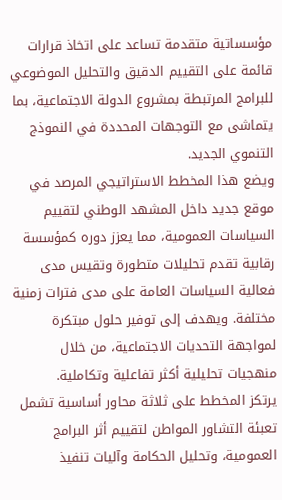مؤسساتية متقدمة تساعد على اتخاذ قرارات قائمة على التقييم الدقيق والتحليل الموضوعي للبرامج المرتبطة بمشروع الدولة الاجتماعية، بما يتماشى مع التوجهات المحددة في النموذج التنموي الجديد.
ويضع هذا المخطط الاستراتيجي المرصد في موقع جديد داخل المشهد الوطني لتقييم السياسات العمومية، مما يعزز دوره كمؤسسة رقابية تقدم تحليلات متطورة وتقيس مدى فعالية السياسات العامة على مدى فترات زمنية مختلفة. ويهدف إلى توفير حلول مبتكرة لمواجهة التحديات الاجتماعية، من خلال منهجيات تحليلية أكثر تفاعلية وتكاملية.
يرتكز المخطط على ثلاثة محاور أساسية تشمل تعبئة التشاور المواطن لتقييم أثر البرامج العمومية، وتحليل الحكامة وآليات تنفيذ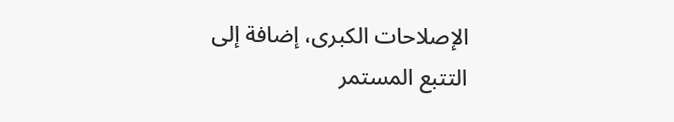الإصلاحات الكبرى، إضافة إلى التتبع المستمر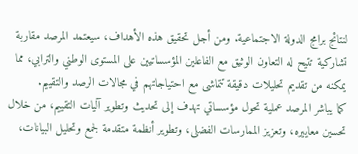لنتائج برامج الدولة الاجتماعية. ومن أجل تحقيق هذه الأهداف، سيعتمد المرصد مقاربة تشاركية تتيح له التعاون الوثيق مع الفاعلين المؤسساتيين على المستوى الوطني والترابي، مما يمكنه من تقديم تحليلات دقيقة تتماشى مع احتياجاتهم في مجالات الرصد والتقييم.
كما يباشر المرصد عملية تحول مؤسساتي تهدف إلى تحديث وتطوير آليات التقييم، من خلال تحسين معاييره، وتعزيز الممارسات الفضلى، وتطوير أنظمة متقدمة لجمع وتحليل البيانات،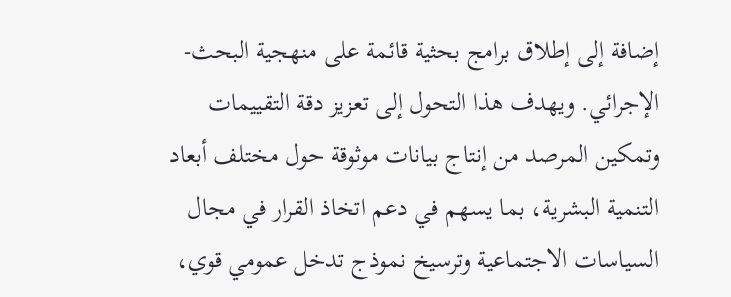إضافة إلى إطلاق برامج بحثية قائمة على منهجية البحث-الإجرائي. ويهدف هذا التحول إلى تعزيز دقة التقييمات وتمكين المرصد من إنتاج بيانات موثوقة حول مختلف أبعاد التنمية البشرية، بما يسهم في دعم اتخاذ القرار في مجال السياسات الاجتماعية وترسيخ نموذج تدخل عمومي قوي،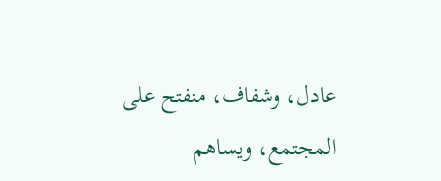عادل، وشفاف، منفتح على المجتمع، ويساهم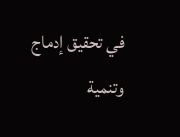في تحقيق إدماج وتنمية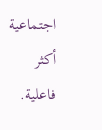اجتماعية أكثر فاعلية.